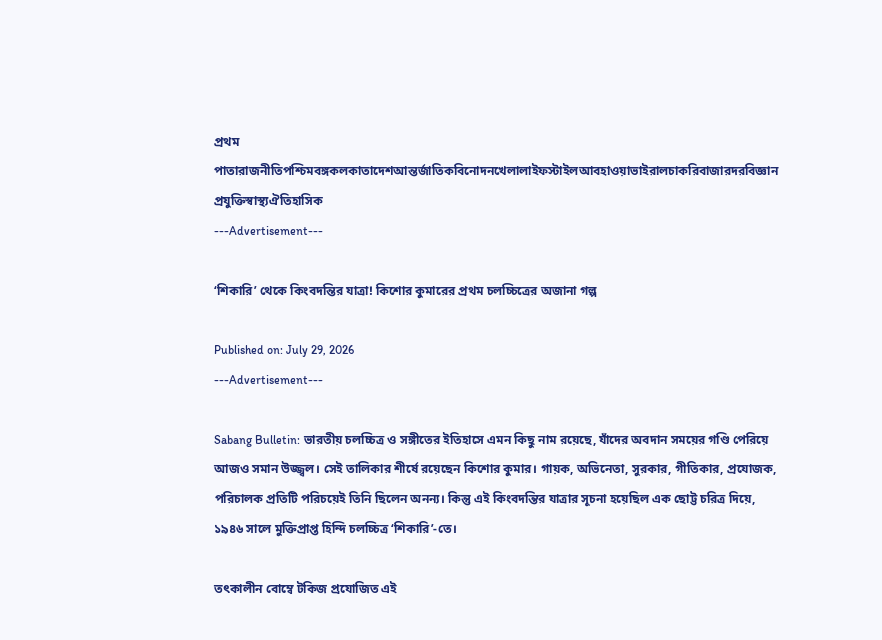প্রথম পাতারাজনীতিপশ্চিমবঙ্গকলকাতাদেশআন্তর্জাতিকবিনোদনখেলালাইফস্টাইলআবহাওয়াভাইরালচাকরিবাজারদরবিজ্ঞান প্রযুক্তিস্বাস্থ্যঐতিহাসিক
---Advertisement---

‘শিকারি’ থেকে কিংবদন্তির যাত্রা! কিশোর কুমারের প্রথম চলচ্চিত্রের অজানা গল্প

Published on: July 29, 2026
---Advertisement---

Sabang Bulletin: ভারতীয় চলচ্চিত্র ও সঙ্গীতের ইতিহাসে এমন কিছু নাম রয়েছে, যাঁদের অবদান সময়ের গণ্ডি পেরিয়ে আজও সমান উজ্জ্বল। সেই তালিকার শীর্ষে রয়েছেন কিশোর কুমার। গায়ক, অভিনেতা, সুরকার, গীতিকার, প্রযোজক, পরিচালক প্রতিটি পরিচয়েই তিনি ছিলেন অনন্য। কিন্তু এই কিংবদন্তির যাত্রার সূচনা হয়েছিল এক ছোট্ট চরিত্র দিয়ে, ১৯৪৬ সালে মুক্তিপ্রাপ্ত হিন্দি চলচ্চিত্র ‘শিকারি’-তে।

তৎকালীন বোম্বে টকিজ প্রযোজিত এই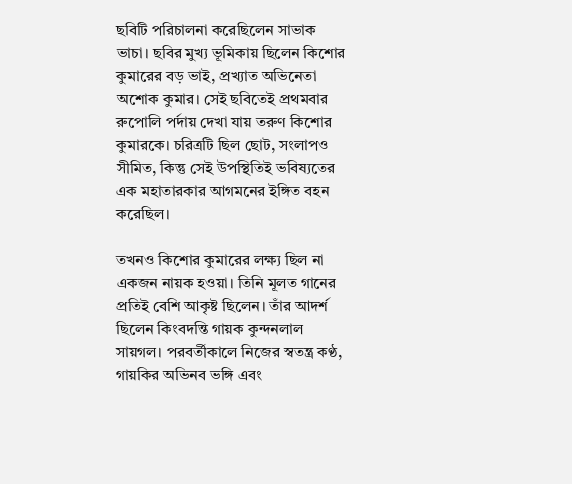ছবিটি পরিচালনা করেছিলেন সাভাক ভাচা। ছবির মুখ্য ভূমিকায় ছিলেন কিশোর কুমারের বড় ভাই, প্রখ্যাত অভিনেতা অশোক কুমার। সেই ছবিতেই প্রথমবার রুপোলি পর্দায় দেখা যায় তরুণ কিশোর কুমারকে। চরিত্রটি ছিল ছোট, সংলাপও সীমিত, কিন্তু সেই উপস্থিতিই ভবিষ্যতের এক মহাতারকার আগমনের ইঙ্গিত বহন করেছিল।

তখনও কিশোর কুমারের লক্ষ্য ছিল না একজন নায়ক হওয়া। তিনি মূলত গানের প্রতিই বেশি আকৃষ্ট ছিলেন। তাঁর আদর্শ ছিলেন কিংবদন্তি গায়ক কুন্দনলাল সায়গল। পরবর্তীকালে নিজের স্বতন্ত্র কণ্ঠ, গায়কির অভিনব ভঙ্গি এবং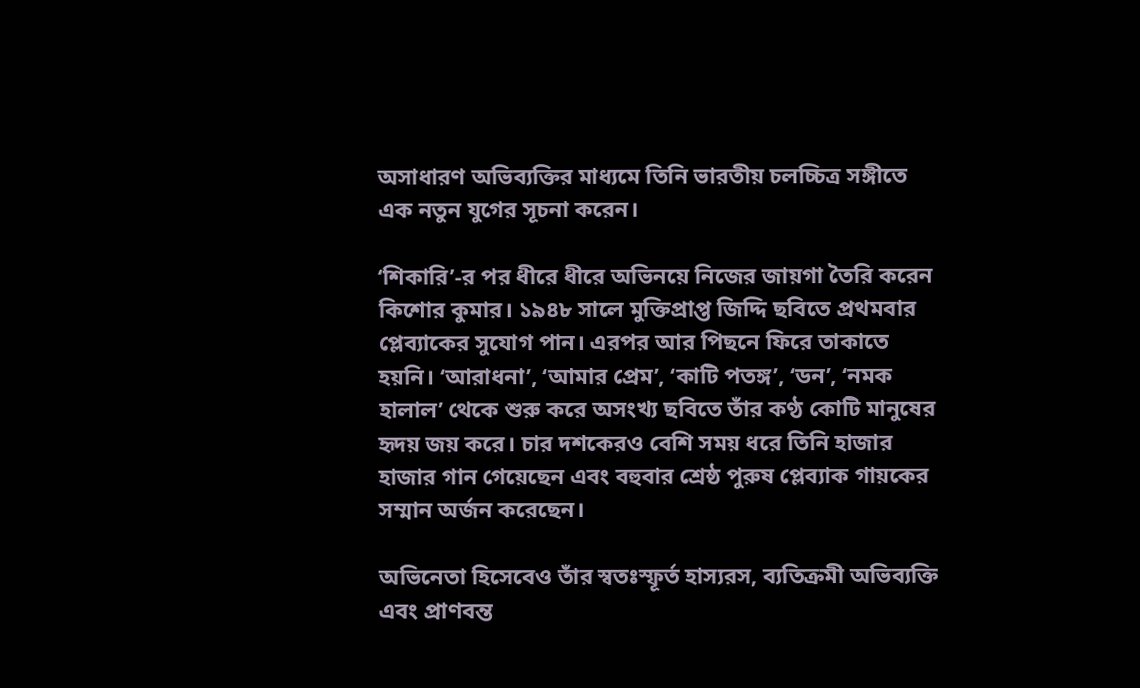অসাধারণ অভিব্যক্তির মাধ্যমে তিনি ভারতীয় চলচ্চিত্র সঙ্গীতে এক নতুন যুগের সূচনা করেন।

‘শিকারি’-র পর ধীরে ধীরে অভিনয়ে নিজের জায়গা তৈরি করেন কিশোর কুমার। ১৯৪৮ সালে মুক্তিপ্রাপ্ত জিদ্দি ছবিতে প্রথমবার প্লেব্যাকের সুযোগ পান। এরপর আর পিছনে ফিরে তাকাতে হয়নি। ‘আরাধনা’, ‘আমার প্রেম’, ‘কাটি পতঙ্গ’, ‘ডন’, ‘নমক হালাল’ থেকে শুরু করে অসংখ্য ছবিতে তাঁর কণ্ঠ কোটি মানুষের হৃদয় জয় করে। চার দশকেরও বেশি সময় ধরে তিনি হাজার হাজার গান গেয়েছেন এবং বহুবার শ্রেষ্ঠ পুরুষ প্লেব্যাক গায়কের সম্মান অর্জন করেছেন।

অভিনেতা হিসেবেও তাঁর স্বতঃস্ফূর্ত হাস্যরস, ব্যতিক্রমী অভিব্যক্তি এবং প্রাণবন্ত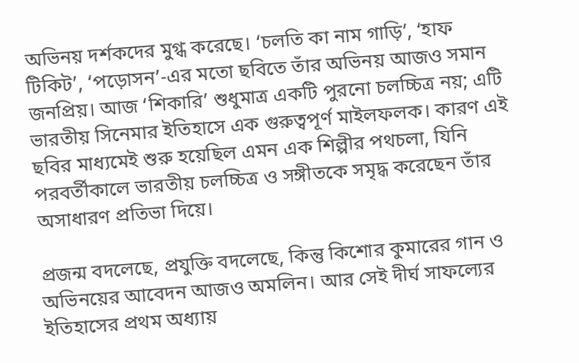অভিনয় দর্শকদের মুগ্ধ করেছে। ‘চলতি কা নাম গাড়ি’, ‘হাফ টিকিট’, ‘পড়োসন’-এর মতো ছবিতে তাঁর অভিনয় আজও সমান জনপ্রিয়। আজ ‘শিকারি’ শুধুমাত্র একটি পুরনো চলচ্চিত্র নয়; এটি ভারতীয় সিনেমার ইতিহাসে এক গুরুত্বপূর্ণ মাইলফলক। কারণ এই ছবির মাধ্যমেই শুরু হয়েছিল এমন এক শিল্পীর পথচলা, যিনি পরবর্তীকালে ভারতীয় চলচ্চিত্র ও সঙ্গীতকে সমৃদ্ধ করেছেন তাঁর অসাধারণ প্রতিভা দিয়ে।

প্রজন্ম বদলেছে, প্রযুক্তি বদলেছে, কিন্তু কিশোর কুমারের গান ও অভিনয়ের আবেদন আজও অমলিন। আর সেই দীর্ঘ সাফল্যের ইতিহাসের প্রথম অধ্যায়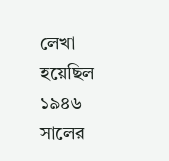লেখা হয়েছিল ১৯৪৬ সালের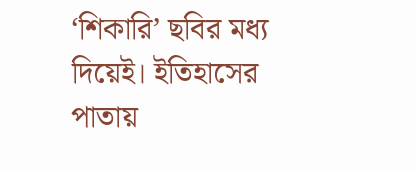‘শিকারি’ ছবির মধ্য দিয়েই। ইতিহাসের পাতায়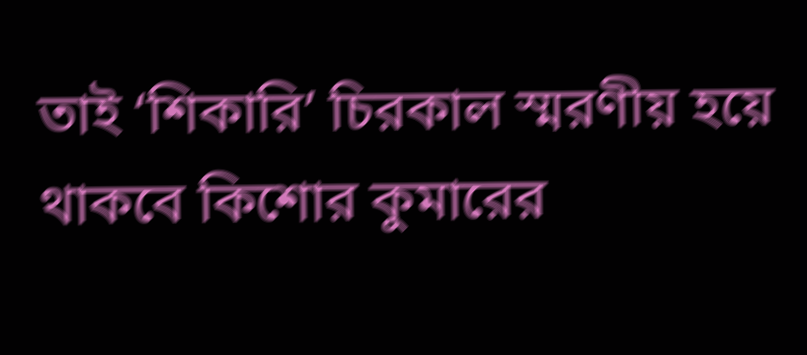তাই ‘শিকারি’ চিরকাল স্মরণীয় হয়ে থাকবে কিশোর কুমারের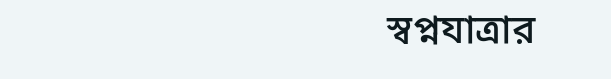স্বপ্নযাত্রার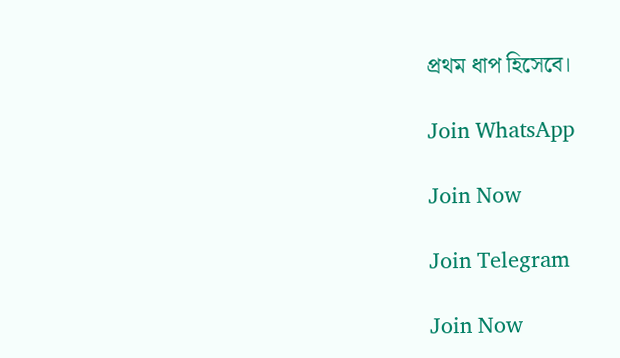প্রথম ধাপ হিসেবে।

Join WhatsApp

Join Now

Join Telegram

Join Now